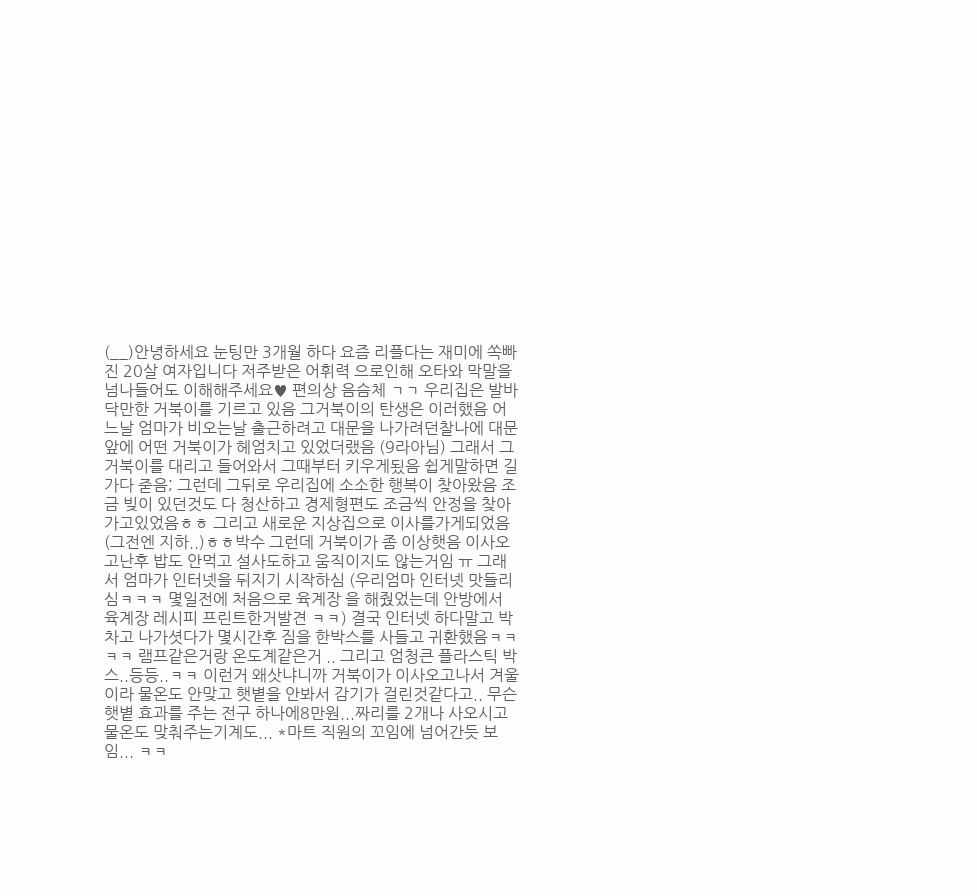(__)안녕하세요 눈팅만 3개월 하다 요즘 리플다는 재미에 쏙빠진 20살 여자입니다 저주받은 어휘력 으로인해 오타와 막말을 넘나들어도 이해해주세요♥ 편의상 음슴체 ㄱㄱ 우리집은 발바닥만한 거북이를 기르고 있음 그거북이의 탄생은 이러했음 어느날 엄마가 비오는날 출근하려고 대문을 나가려던찰나에 대문앞에 어떤 거북이가 헤엄치고 있었더랬음 (9라아님) 그래서 그거북이를 대리고 들어와서 그때부터 키우게됬음 쉽게말하면 길가다 줃음; 그런데 그뒤로 우리집에 소소한 행복이 찾아왔음 조금 빚이 있던것도 다 청산하고 경제형편도 조금씩 안정을 찾아가고있었음ㅎㅎ 그리고 새로운 지상집으로 이사를가게되었음 (그전엔 지하..)ㅎㅎ박수 그런데 거북이가 좀 이상햇음 이사오고난후 밥도 안먹고 설사도하고 움직이지도 않는거임 ㅠ 그래서 엄마가 인터넷을 뒤지기 시작하심 (우리엄마 인터넷 맛들리심ㅋㅋㅋ 몇일전에 처음으로 육계장 을 해줬었는데 안방에서 육계장 레시피 프린트한거발견 ㅋㅋ) 결국 인터넷 하다말고 박차고 나가셧다가 몇시간후 짐을 한박스를 사들고 귀환했음ㅋㅋㅋㅋ 램프같은거랑 온도계같은거 .. 그리고 엄청큰 플라스틱 박스..등등..ㅋㅋ 이런거 왜삿냐니까 거북이가 이사오고나서 겨울이라 물온도 안맞고 햇볕을 안봐서 감기가 걸린것같다고.. 무슨 햇볕 효과를 주는 전구 하나에8만원...짜리를 2개나 사오시고 물온도 맞춰주는기계도... *마트 직원의 꼬임에 넘어간듯 보임... ㅋㅋ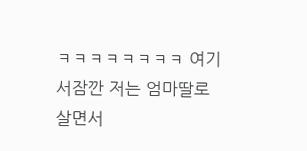ㅋㅋㅋㅋㅋㅋㅋㅋ 여기서잠깐 저는 엄마딸로살면서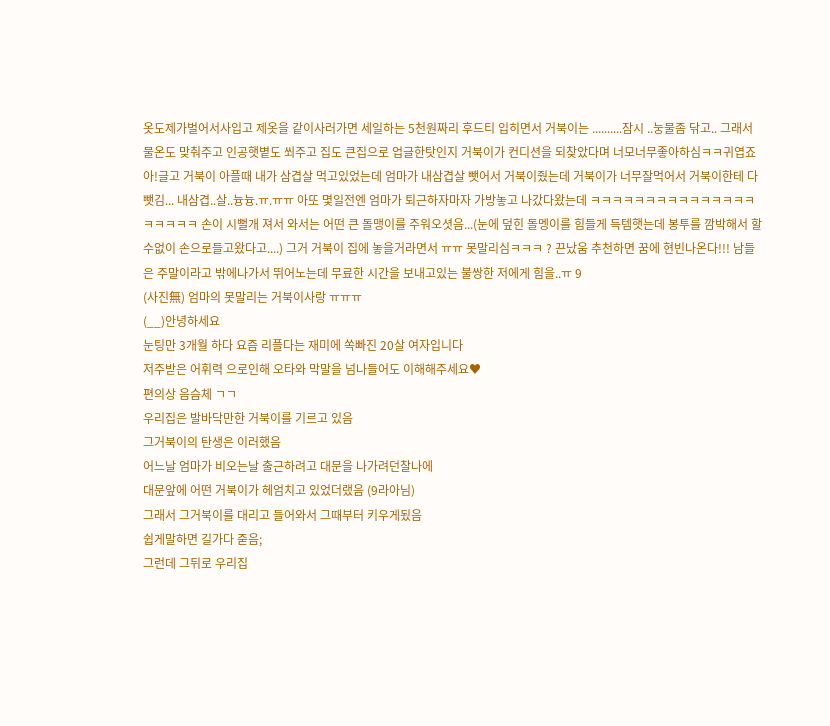옷도제가벌어서사입고 제옷을 같이사러가면 세일하는 5천원짜리 후드티 입히면서 거북이는 ..........잠시 ..눙물좀 닦고.. 그래서 물온도 맞춰주고 인공햇볕도 쐬주고 집도 큰집으로 업글한탓인지 거북이가 컨디션을 되찾았다며 너모너무좋아하심ㅋㅋ귀엽죠 아!글고 거북이 아플때 내가 삼겹살 먹고있었는데 엄마가 내삼겹살 뺏어서 거북이줬는데 거북이가 너무잘먹어서 거북이한테 다뺏김... 내삼겹..살..늉늉.ㅠ.ㅠㅠ 아또 몇일전엔 엄마가 퇴근하자마자 가방놓고 나갔다왔는데 ㅋㅋㅋㅋㅋㅋㅋㅋㅋㅋㅋㅋㅋㅋㅋㅋㅋㅋㅋㅋ 손이 시뻘개 져서 와서는 어떤 큰 돌맹이를 주워오셧음...(눈에 덮힌 돌멩이를 힘들게 득템햇는데 봉투를 깜박해서 할수없이 손으로들고왔다고....) 그거 거북이 집에 놓을거라면서 ㅠㅠ 못말리심ㅋㅋㅋ ? 끈났움 추천하면 꿈에 현빈나온다!!! 남들은 주말이라고 밖에나가서 뛰어노는데 무료한 시간을 보내고있는 불쌍한 저에게 힘을..ㅠ 9
(사진無) 엄마의 못말리는 거북이사랑 ㅠㅠㅠ
(__)안녕하세요
눈팅만 3개월 하다 요즘 리플다는 재미에 쏙빠진 20살 여자입니다
저주받은 어휘력 으로인해 오타와 막말을 넘나들어도 이해해주세요♥
편의상 음슴체 ㄱㄱ
우리집은 발바닥만한 거북이를 기르고 있음
그거북이의 탄생은 이러했음
어느날 엄마가 비오는날 출근하려고 대문을 나가려던찰나에
대문앞에 어떤 거북이가 헤엄치고 있었더랬음 (9라아님)
그래서 그거북이를 대리고 들어와서 그때부터 키우게됬음
쉽게말하면 길가다 줃음;
그런데 그뒤로 우리집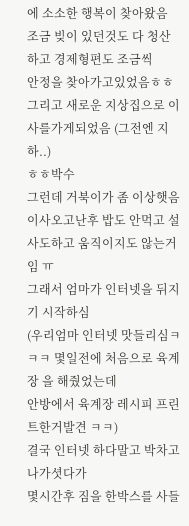에 소소한 행복이 찾아왔음
조금 빚이 있던것도 다 청산하고 경제형편도 조금씩
안정을 찾아가고있었음ㅎㅎ
그리고 새로운 지상집으로 이사를가게되었음 (그전엔 지하..)
ㅎㅎ박수
그런데 거북이가 좀 이상햇음
이사오고난후 밥도 안먹고 설사도하고 움직이지도 않는거임 ㅠ
그래서 엄마가 인터넷을 뒤지기 시작하심
(우리엄마 인터넷 맛들리심ㅋㅋㅋ 몇일전에 처음으로 육계장 을 해줬었는데
안방에서 육계장 레시피 프린트한거발견 ㅋㅋ)
결국 인터넷 하다말고 박차고 나가셧다가
몇시간후 짐을 한박스를 사들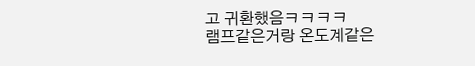고 귀환했음ㅋㅋㅋㅋ
램프같은거랑 온도계같은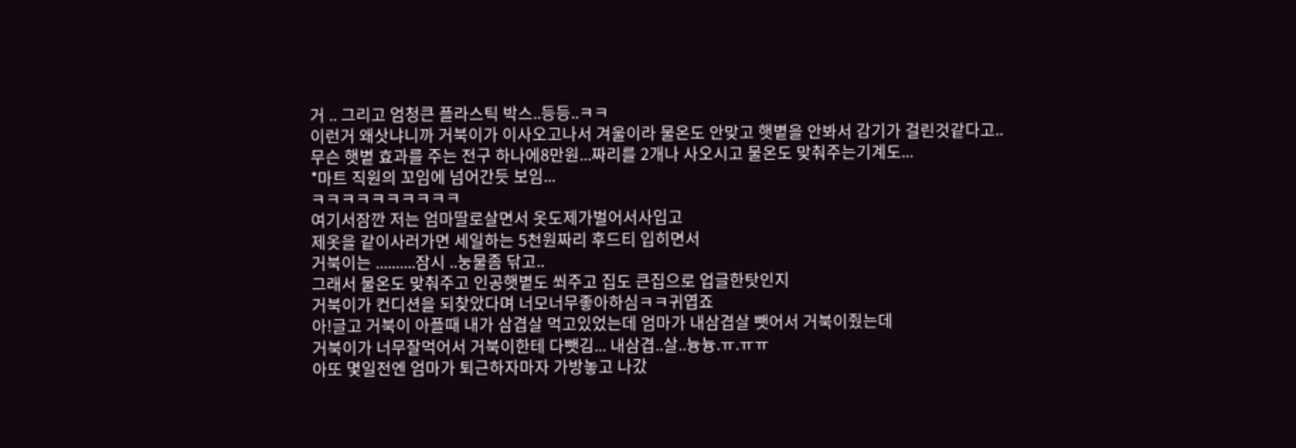거 .. 그리고 엄청큰 플라스틱 박스..등등..ㅋㅋ
이런거 왜삿냐니까 거북이가 이사오고나서 겨울이라 물온도 안맞고 햇볕을 안봐서 감기가 걸린것같다고..
무슨 햇볕 효과를 주는 전구 하나에8만원...짜리를 2개나 사오시고 물온도 맞춰주는기계도...
*마트 직원의 꼬임에 넘어간듯 보임...
ㅋㅋㅋㅋㅋㅋㅋㅋㅋㅋ
여기서잠깐 저는 엄마딸로살면서 옷도제가벌어서사입고
제옷을 같이사러가면 세일하는 5천원짜리 후드티 입히면서
거북이는 ..........잠시 ..눙물좀 닦고..
그래서 물온도 맞춰주고 인공햇볕도 쐬주고 집도 큰집으로 업글한탓인지
거북이가 컨디션을 되찾았다며 너모너무좋아하심ㅋㅋ귀엽죠
아!글고 거북이 아플때 내가 삼겹살 먹고있었는데 엄마가 내삼겹살 뺏어서 거북이줬는데
거북이가 너무잘먹어서 거북이한테 다뺏김... 내삼겹..살..늉늉.ㅠ.ㅠㅠ
아또 몇일전엔 엄마가 퇴근하자마자 가방놓고 나갔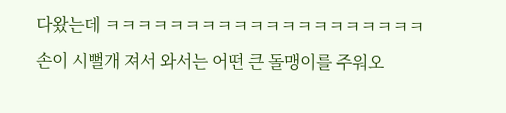다왔는데 ㅋㅋㅋㅋㅋㅋㅋㅋㅋㅋㅋㅋㅋㅋㅋㅋㅋㅋㅋㅋ
손이 시뻘개 져서 와서는 어떤 큰 돌맹이를 주워오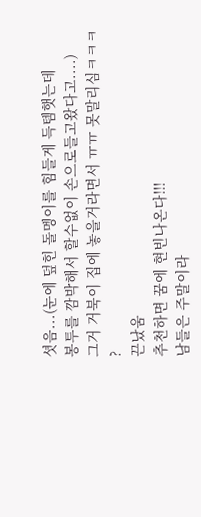셧음...(눈에 덮힌 돌멩이를 힘들게 득템햇는데
봉투를 깜박해서 할수없이 손으로들고왔다고....)
그거 거북이 집에 놓을거라면서 ㅠㅠ 못말리심ㅋㅋㅋ
?
끈났움
추천하면 꿈에 현빈나온다!!!
남들은 주말이라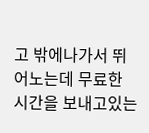고 밖에나가서 뛰어노는데 무료한 시간을 보내고있는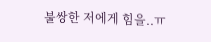불쌍한 저에게 힘을..ㅠ